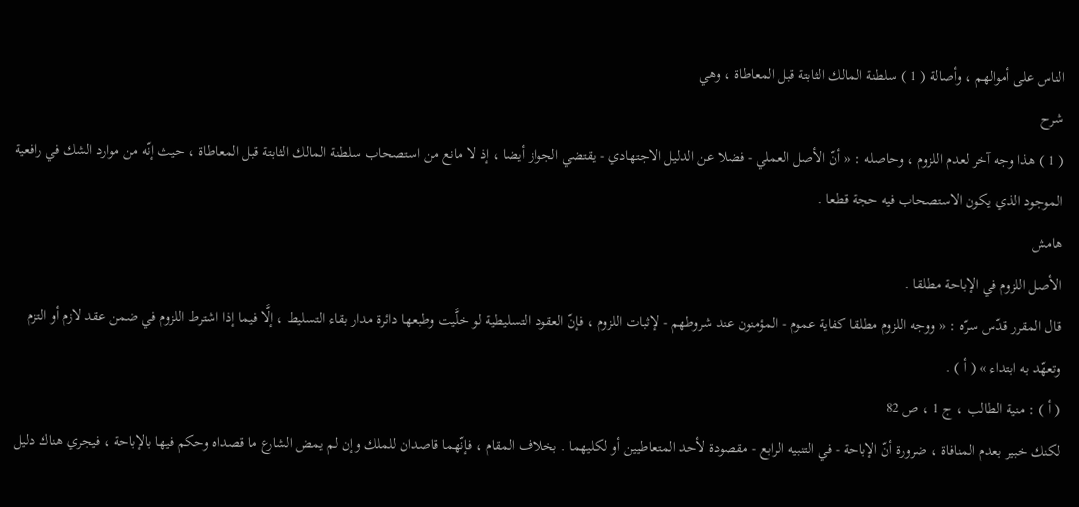الناس على أموالهم ، وأصالة ( 1 ) سلطنة المالك الثابتة قبل المعاطاة ، وهي
شرح
( 1 ) هذا وجه آخر لعدم اللزوم ، وحاصله : « أنّ الأصل العملي - فضلا عن الدليل الاجتهادي - يقتضي الجواز أيضا ، إذ لا مانع من استصحاب سلطنة المالك الثابتة قبل المعاطاة ، حيث إنّه من موارد الشك في رافعية الموجود الذي يكون الاستصحاب فيه حجة قطعا .
هامش
الأصل اللزوم في الإباحة مطلقا .
قال المقرر قدّس سرّه : « ووجه اللزوم مطلقا كفاية عموم - المؤمنون عند شروطهم - لإثبات اللزوم ، فإنّ العقود التسليطية لو خلَّيت وطبعها دائرة مدار بقاء التسليط ، إلَّا فيما إذا اشترط اللزوم في ضمن عقد لازم أو التزم وتعهّد به ابتداء » ( أ ) .
( أ ) : منية الطالب ، ج 1 ، ص 82
لكنك خبير بعدم المنافاة ، ضرورة أنّ الإباحة - في التنبيه الرابع - مقصودة لأحد المتعاطيين أو لكليهما . بخلاف المقام ، فإنّهما قاصدان للملك وإن لم يمض الشارع ما قصداه وحكم فيها بالإباحة ، فيجري هناك دليل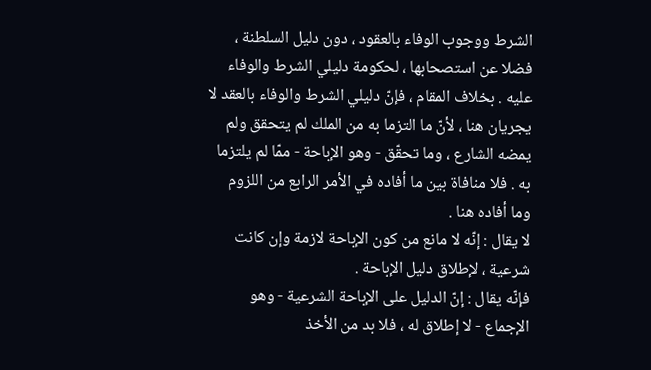الشرط ووجوب الوفاء بالعقود ، دون دليل السلطنة ، فضلا عن استصحابها ، لحكومة دليلي الشرط والوفاء عليه . بخلاف المقام ، فإنّ دليلي الشرط والوفاء بالعقد لا يجريان هنا ، لأنّ ما التزما به من الملك لم يتحقق ولم يمضه الشارع ، وما تحقّق - وهو الإباحة - ممّا لم يلتزما به . فلا منافاة بين ما أفاده في الأمر الرابع من اللزوم وما أفاده هنا .
لا يقال : إنّه لا مانع من كون الإباحة لازمة وإن كانت شرعية ، لإطلاق دليل الإباحة .
فإنّه يقال : إنّ الدليل على الإباحة الشرعية - وهو الإجماع - لا إطلاق له ، فلا بد من الأخذ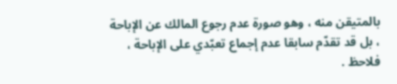بالمتيقن منه ، وهو صورة عدم رجوع المالك عن الإباحة ، بل قد تقدّم سابقا عدم إجماع تعبّدي على الإباحة ، فلاحظ .